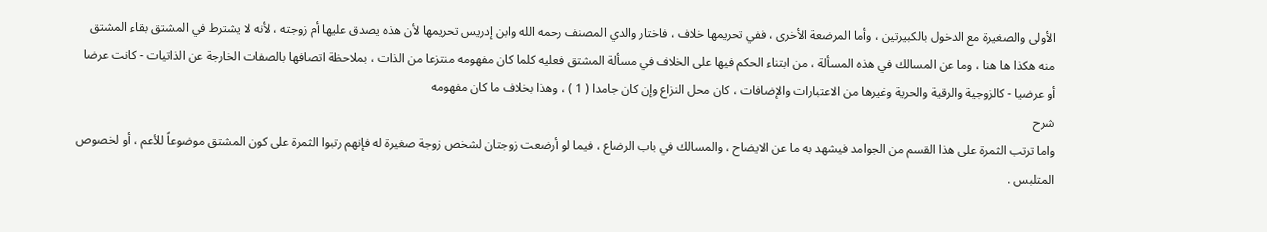الأولى والصغيرة مع الدخول بالكبيرتين ، وأما المرضعة الأخرى ، ففي تحريمها خلاف ، فاختار والدي المصنف رحمه الله وابن إدريس تحريمها لأن هذه يصدق عليها أم زوجته ، لأنه لا يشترط في المشتق بقاء المشتق منه هكذا ها هنا ، وما عن المسالك في هذه المسألة ، من ابتناء الحكم فيها على الخلاف في مسألة المشتق فعليه كلما كان مفهومه منتزعا من الذات ، بملاحظة اتصافها بالصفات الخارجة عن الذاتيات - كانت عرضا أو عرضيا - كالزوجية والرقية والحرية وغيرها من الاعتبارات والإضافات ، كان محل النزاع وإن كان جامدا ( 1 ) ، وهذا بخلاف ما كان مفهومه
شرح
واما ترتب الثمرة على هذا القسم من الجوامد فيشهد به ما عن الايضاح ، والمسالك في باب الرضاع ، فيما لو أرضعت زوجتان لشخص زوجة صغيرة له فإنهم رتبوا الثمرة على كون المشتق موضوعاً للأعم ، أو لخصوص المتلبس .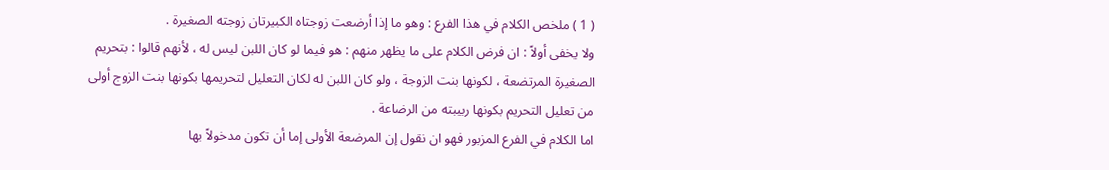( 1 ) ملخص الكلام في هذا الفرع : وهو ما إذا أرضعت زوجتاه الكبيرتان زوجته الصغيرة .
ولا يخفى أولاً : ان فرض الكلام على ما يظهر منهم : هو فيما لو كان اللبن ليس له ، لأنهم قالوا : بتحريم الصغيرة المرتضعة ، لكونها بنت الزوجة ، ولو كان اللبن له لكان التعليل لتحريمها بكونها بنت الزوج أولى من تعليل التحريم بكونها ربيبته من الرضاعة .
اما الكلام في الفرع المزبور فهو ان نقول إن المرضعة الأولى إما أن تكون مدخولاً بها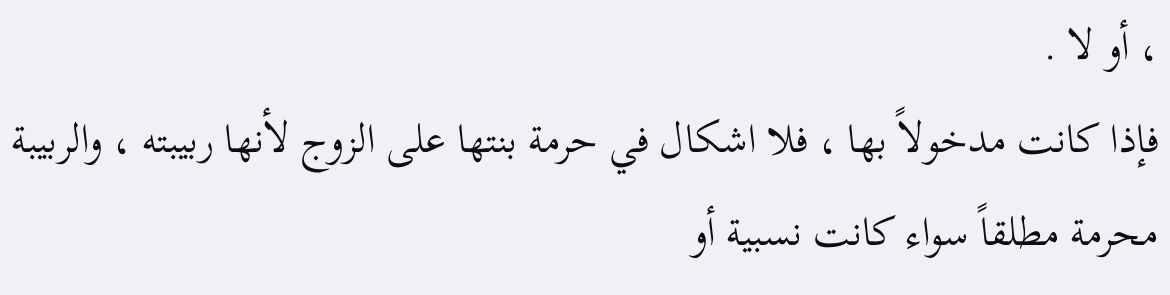، أو لا .
فإذا كانت مدخولاً بها ، فلا اشكال في حرمة بنتها على الزوج لأنها ربيبته ، والربيبة محرمة مطلقاً سواء كانت نسبية أو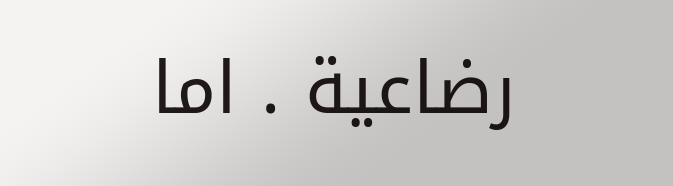رضاعية . اما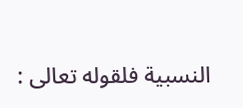النسبية فلقوله تعالى :